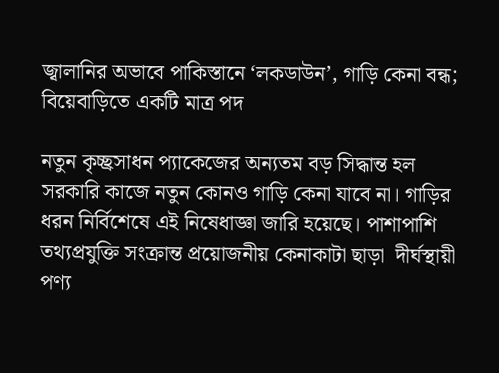জ্বালানির অভাবে পাকিস্তানে ‘লকডাউন’, গাড়ি কেনা বন্ধ; বিয়েবাড়িতে একটি মাত্র পদ

নতুন কৃচ্ছ্রসাধন প্যাকেজের অন্যতম বড় সিদ্ধান্ত হল সরকারি কাজে নতুন কোনও গাড়ি কেনা যাবে না। গাড়ির ধরন নির্বিশেষে এই নিষেধাজ্ঞা জারি হয়েছে। পাশাপাশি তথ্যপ্রযুক্তি সংক্রান্ত প্রয়োজনীয় কেনাকাটা ছাড়া  দীর্ঘস্থায়ী পণ্য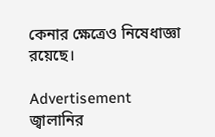কেনার ক্ষেত্রেও নিষেধাজ্ঞা রয়েছে।

Advertisement
জ্বালানির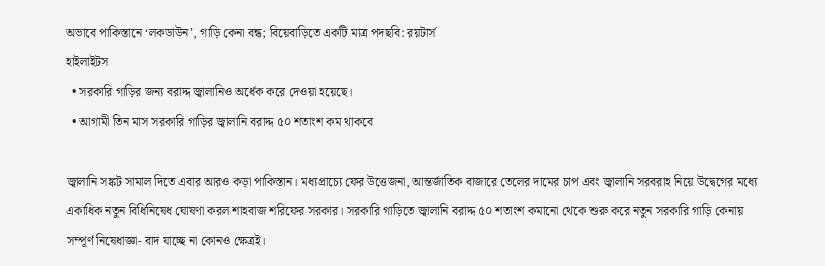অভাবে পাকিস্তানে ‘লকডাউন’, গাড়ি কেনা বন্ধ; বিয়েবাড়িতে একটি মাত্র পদছবি: রয়টার্স
হাইলাইটস
  • সরকারি গাড়ির জন্য বরাদ্দ জ্বালানিও অর্ধেক করে দেওয়া হয়েছে।
  • আগামী তিন মাস সরকারি গাড়ির জ্বালানি বরাদ্দ ৫০ শতাংশ কম থাকবে

জ্বালানি সঙ্কট সামাল দিতে এবার আরও কড়া পাকিস্তান। মধ্যপ্রাচ্যে ফের উত্তেজনা, আন্তর্জাতিক বাজারে তেলের দামের চাপ এবং জ্বালানি সরবরাহ নিয়ে উদ্বেগের মধ্যে একাধিক নতুন বিধিনিষেধ ঘোষণা করল শাহবাজ শরিফের সরকার। সরকারি গাড়িতে জ্বালানি বরাদ্দ ৫০ শতাংশ কমানো থেকে শুরু করে নতুন সরকারি গাড়ি কেনায় সম্পূর্ণ নিষেধাজ্ঞা- বাদ যাচ্ছে না কোনও ক্ষেত্রই।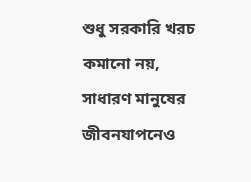শুধু সরকারি খরচ কমানো নয়, সাধারণ মানুষের জীবনযাপনেও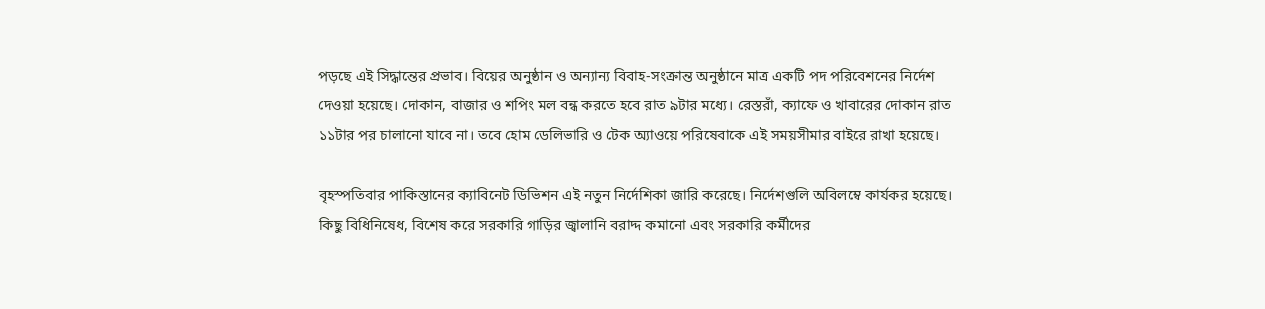পড়ছে এই সিদ্ধান্তের প্রভাব। বিয়ের অনুষ্ঠান ও অন্যান্য বিবাহ-সংক্রান্ত অনুষ্ঠানে মাত্র একটি পদ পরিবেশনের নির্দেশ দেওয়া হয়েছে। দোকান, বাজার ও শপিং মল বন্ধ করতে হবে রাত ৯টার মধ্যে। রেস্তরাঁ, ক্যাফে ও খাবারের দোকান রাত ১১টার পর চালানো যাবে না। তবে হোম ডেলিভারি ও টেক অ্যাওয়ে পরিষেবাকে এই সময়সীমার বাইরে রাখা হয়েছে।

বৃহস্পতিবার পাকিস্তানের ক্যাবিনেট ডিভিশন এই নতুন নির্দেশিকা জারি করেছে। নির্দেশগুলি অবিলম্বে কার্যকর হয়েছে। কিছু বিধিনিষেধ, বিশেষ করে সরকারি গাড়ির জ্বালানি বরাদ্দ কমানো এবং সরকারি কর্মীদের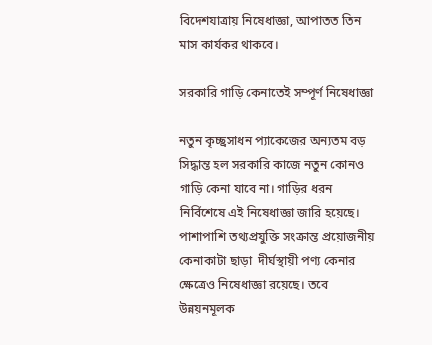বিদেশযাত্রায় নিষেধাজ্ঞা, আপাতত তিন মাস কার্যকর থাকবে।

সরকারি গাড়ি কেনাতেই সম্পূর্ণ নিষেধাজ্ঞা

নতুন কৃচ্ছ্রসাধন প্যাকেজের অন্যতম বড় সিদ্ধান্ত হল সরকারি কাজে নতুন কোনও গাড়ি কেনা যাবে না। গাড়ির ধরন নির্বিশেষে এই নিষেধাজ্ঞা জারি হয়েছে। পাশাপাশি তথ্যপ্রযুক্তি সংক্রান্ত প্রয়োজনীয় কেনাকাটা ছাড়া  দীর্ঘস্থায়ী পণ্য কেনার ক্ষেত্রেও নিষেধাজ্ঞা রয়েছে। তবে উন্নয়নমূলক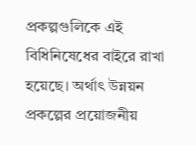প্রকল্পগুলিকে এই বিধিনিষেধের বাইরে রাখা হয়েছে। অর্থাৎ উন্নয়ন প্রকল্পের প্রয়োজনীয়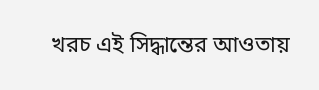খরচ এই সিদ্ধান্তের আওতায়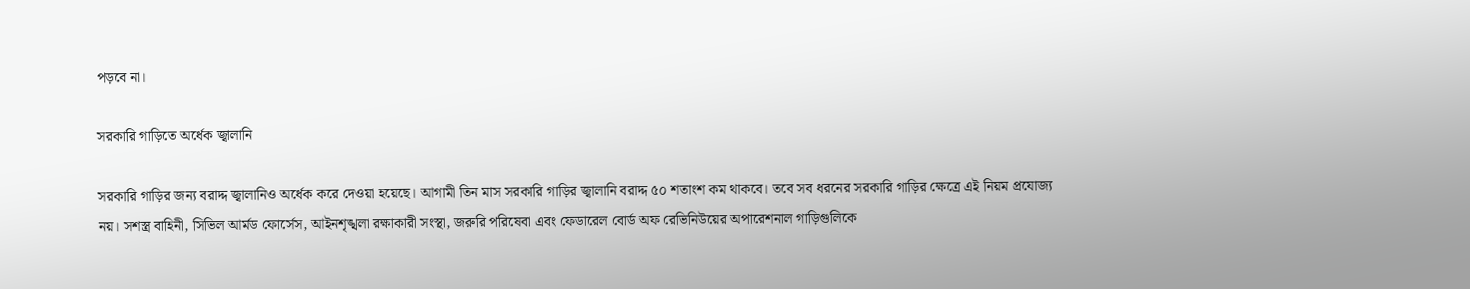পড়বে না।

সরকারি গাড়িতে অর্ধেক জ্বালানি

সরকারি গাড়ির জন্য বরাদ্দ জ্বালানিও অর্ধেক করে দেওয়া হয়েছে। আগামী তিন মাস সরকারি গাড়ির জ্বালানি বরাদ্দ ৫০ শতাংশ কম থাকবে। তবে সব ধরনের সরকারি গাড়ির ক্ষেত্রে এই নিয়ম প্রযোজ্য নয়। সশস্ত্র বাহিনী, সিভিল আর্মড ফোর্সেস, আইনশৃঙ্খলা রক্ষাকারী সংস্থা, জরুরি পরিষেবা এবং ফেডারেল বোর্ড অফ রেভিনিউয়ের অপারেশনাল গাড়িগুলিকে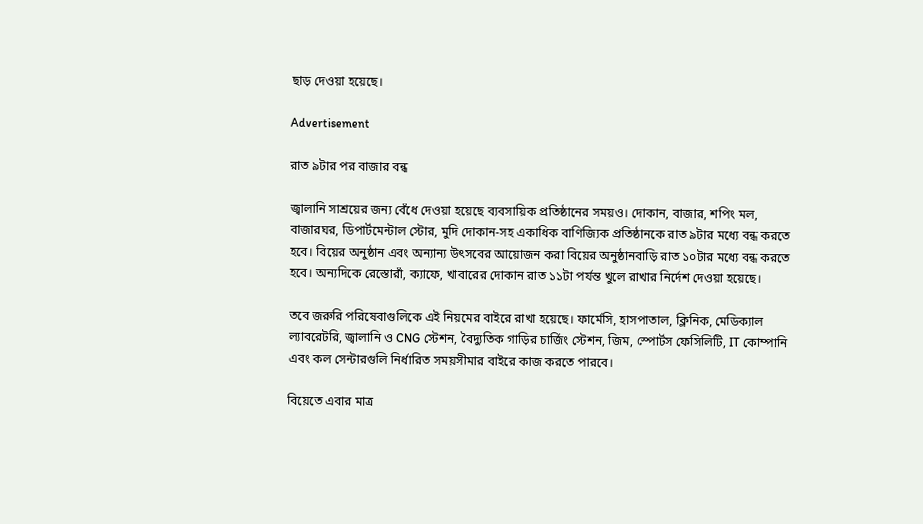ছাড় দেওয়া হয়েছে।

Advertisement

রাত ৯টার পর বাজার বন্ধ

জ্বালানি সাশ্রয়ের জন্য বেঁধে দেওয়া হয়েছে ব্যবসায়িক প্রতিষ্ঠানের সময়ও। দোকান, বাজার, শপিং মল, বাজারঘর, ডিপার্টমেন্টাল স্টোর, মুদি দোকান-সহ একাধিক বাণিজ্যিক প্রতিষ্ঠানকে রাত ৯টার মধ্যে বন্ধ করতে হবে। বিয়ের অনুষ্ঠান এবং অন্যান্য উৎসবের আয়োজন করা বিয়ের অনুষ্ঠানবাড়ি রাত ১০টার মধ্যে বন্ধ করতে হবে। অন্যদিকে রেস্তোরাঁ, ক্যাফে, খাবারের দোকান রাত ১১টা পর্যন্ত খুলে রাখার নির্দেশ দেওয়া হয়েছে।

তবে জরুরি পরিষেবাগুলিকে এই নিয়মের বাইরে রাখা হয়েছে। ফার্মেসি, হাসপাতাল, ক্লিনিক, মেডিক্যাল ল্যাবরেটরি, জ্বালানি ও CNG স্টেশন, বৈদ্যুতিক গাড়ির চার্জিং স্টেশন, জিম, স্পোর্টস ফেসিলিটি, IT কোম্পানি এবং কল সেন্টারগুলি নির্ধারিত সময়সীমার বাইরে কাজ করতে পারবে।

বিয়েতে এবার মাত্র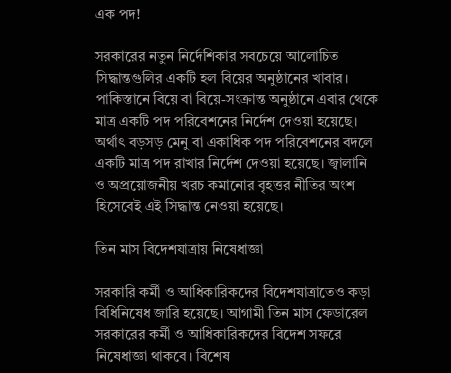এক পদ!

সরকারের নতুন নির্দেশিকার সবচেয়ে আলোচিত সিদ্ধান্তগুলির একটি হল বিয়ের অনুষ্ঠানের খাবার। পাকিস্তানে বিয়ে বা বিয়ে-সংক্রান্ত অনুষ্ঠানে এবার থেকে মাত্র একটি পদ পরিবেশনের নির্দেশ দেওয়া হয়েছে। অর্থাৎ বড়সড় মেনু বা একাধিক পদ পরিবেশনের বদলে একটি মাত্র পদ রাখার নির্দেশ দেওয়া হয়েছে। জ্বালানি ও অপ্রয়োজনীয় খরচ কমানোর বৃহত্তর নীতির অংশ হিসেবেই এই সিদ্ধান্ত নেওয়া হয়েছে।

তিন মাস বিদেশযাত্রায় নিষেধাজ্ঞা

সরকারি কর্মী ও আধিকারিকদের বিদেশযাত্রাতেও কড়া বিধিনিষেধ জারি হয়েছে। আগামী তিন মাস ফেডারেল সরকারের কর্মী ও আধিকারিকদের বিদেশ সফরে নিষেধাজ্ঞা থাকবে। বিশেষ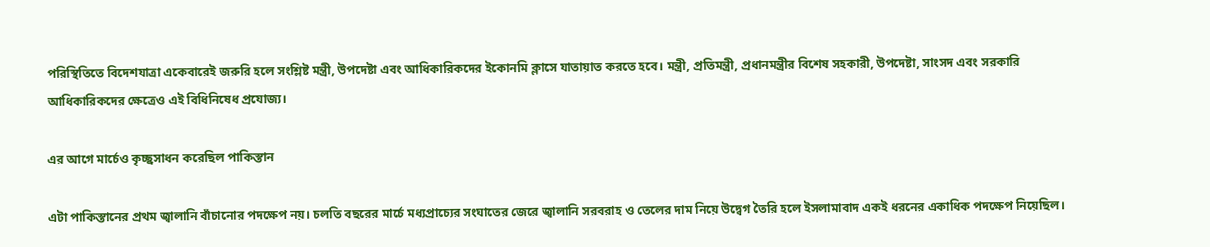পরিস্থিতিতে বিদেশযাত্রা একেবারেই জরুরি হলে সংশ্লিষ্ট মন্ত্রী, উপদেষ্টা এবং আধিকারিকদের ইকোনমি ক্লাসে যাতায়াত করতে হবে। মন্ত্রী, প্রতিমন্ত্রী, প্রধানমন্ত্রীর বিশেষ সহকারী, উপদেষ্টা, সাংসদ এবং সরকারি আধিকারিকদের ক্ষেত্রেও এই বিধিনিষেধ প্রযোজ্য।

এর আগে মার্চেও কৃচ্ছ্রসাধন করেছিল পাকিস্তান

এটা পাকিস্তানের প্রথম জ্বালানি বাঁচানোর পদক্ষেপ নয়। চলতি বছরের মার্চে মধ্যপ্রাচ্যের সংঘাতের জেরে জ্বালানি সরবরাহ ও তেলের দাম নিয়ে উদ্বেগ তৈরি হলে ইসলামাবাদ একই ধরনের একাধিক পদক্ষেপ নিয়েছিল।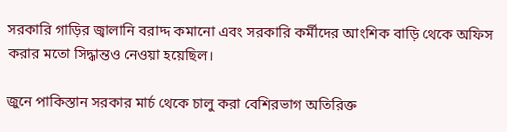সরকারি গাড়ির জ্বালানি বরাদ্দ কমানো এবং সরকারি কর্মীদের আংশিক বাড়ি থেকে অফিস করার মতো সিদ্ধান্তও নেওয়া হয়েছিল।

জুনে পাকিস্তান সরকার মার্চ থেকে চালু করা বেশিরভাগ অতিরিক্ত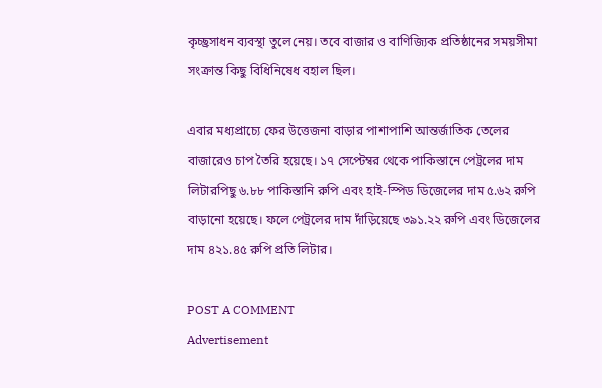কৃচ্ছ্রসাধন ব্যবস্থা তুলে নেয়। তবে বাজার ও বাণিজ্যিক প্রতিষ্ঠানের সময়সীমা সংক্রান্ত কিছু বিধিনিষেধ বহাল ছিল।

এবার মধ্যপ্রাচ্যে ফের উত্তেজনা বাড়ার পাশাপাশি আন্তর্জাতিক তেলের বাজারেও চাপ তৈরি হয়েছে। ১৭ সেপ্টেম্বর থেকে পাকিস্তানে পেট্রলের দাম লিটারপিছু ৬.৮৮ পাকিস্তানি রুপি এবং হাই-স্পিড ডিজেলের দাম ৫.৬২ রুপি বাড়ানো হয়েছে। ফলে পেট্রলের দাম দাঁড়িয়েছে ৩৯১.২২ রুপি এবং ডিজেলের দাম ৪২১.৪৫ রুপি প্রতি লিটার।

POST A COMMENT
Advertisement